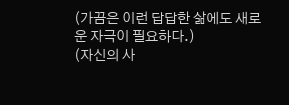(가끔은 이런 답답한 삶에도 새로운 자극이 필요하다.)
(자신의 사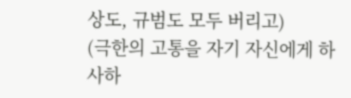상도, 규범도 모두 버리고)
(극한의 고통을 자기 자신에게 하사하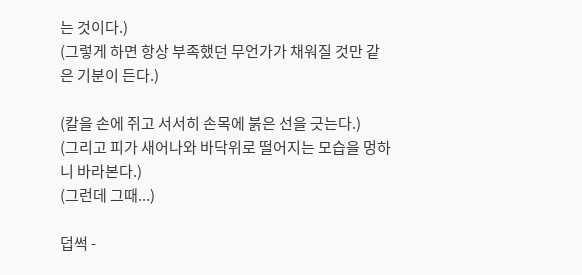는 것이다.)
(그렇게 하면 항상 부족했던 무언가가 채워질 것만 같은 기분이 든다.)

(칼을 손에 쥐고 서서히 손목에 붉은 선을 긋는다.)
(그리고 피가 새어나와 바닥위로 떨어지는 모습을 멍하니 바라본다.)
(그런데 그때...)

덥썩 -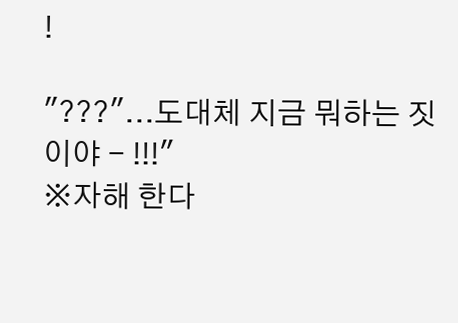!

"???"...도대체 지금 뭐하는 짓이야 - !!!"
※자해 한다